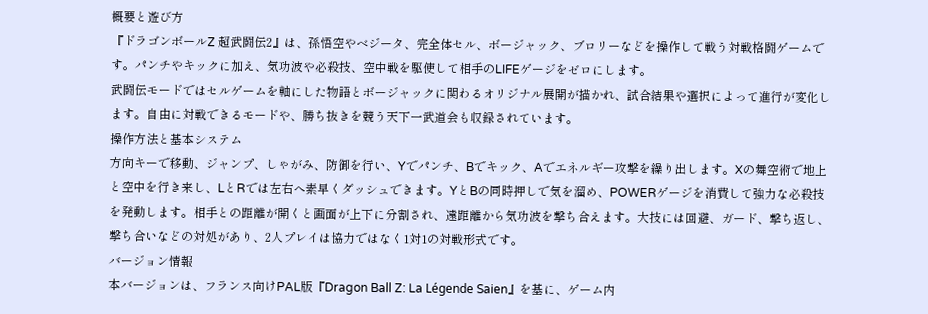概要と遊び方
『ドラゴンボールZ 超武闘伝2』は、孫悟空やベジータ、完全体セル、ボージャック、ブロリーなどを操作して戦う対戦格闘ゲームです。パンチやキックに加え、気功波や必殺技、空中戦を駆使して相手のLIFEゲージをゼロにします。
武闘伝モードではセルゲームを軸にした物語とボージャックに関わるオリジナル展開が描かれ、試合結果や選択によって進行が変化します。自由に対戦できるモードや、勝ち抜きを競う天下一武道会も収録されています。
操作方法と基本システム
方向キーで移動、ジャンプ、しゃがみ、防御を行い、Yでパンチ、Bでキック、Aでエネルギー攻撃を繰り出します。Xの舞空術で地上と空中を行き来し、LとRでは左右へ素早くダッシュできます。YとBの同時押しで気を溜め、POWERゲージを消費して強力な必殺技を発動します。相手との距離が開くと画面が上下に分割され、遠距離から気功波を撃ち合えます。大技には回避、ガード、撃ち返し、撃ち合いなどの対処があり、2人プレイは協力ではなく1対1の対戦形式です。
バージョン情報
本バージョンは、フランス向けPAL版『Dragon Ball Z: La Légende Saien』を基に、ゲーム内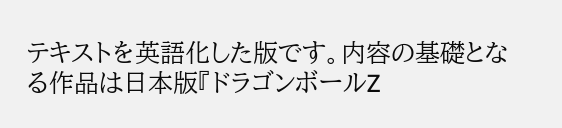テキストを英語化した版です。内容の基礎となる作品は日本版『ドラゴンボールZ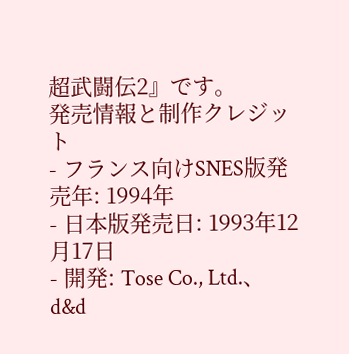超武闘伝2』です。
発売情報と制作クレジット
- フランス向けSNES版発売年: 1994年
- 日本版発売日: 1993年12月17日
- 開発: Tose Co., Ltd.、d&d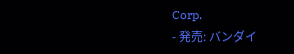Corp.
- 発売: バンダイ